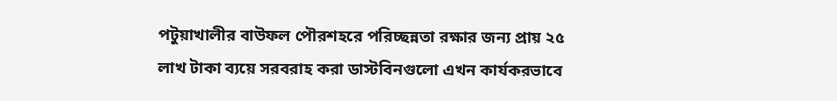পটুয়াখালীর বাউফল পৌরশহরে পরিচ্ছন্নতা রক্ষার জন্য প্রায় ২৫ লাখ টাকা ব্যয়ে সরবরাহ করা ডাস্টবিনগুলো এখন কার্যকরভাবে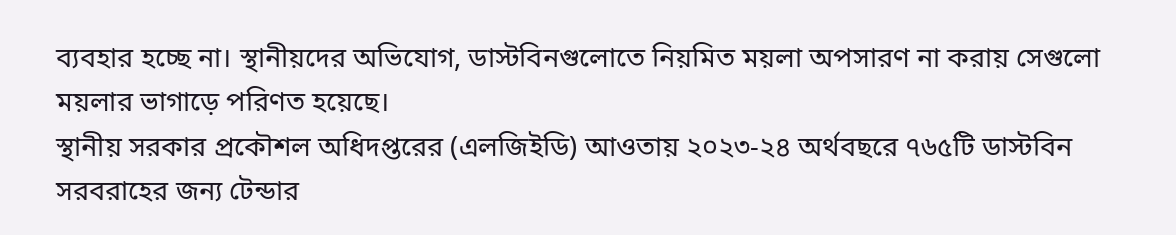ব্যবহার হচ্ছে না। স্থানীয়দের অভিযোগ, ডাস্টবিনগুলোতে নিয়মিত ময়লা অপসারণ না করায় সেগুলো ময়লার ভাগাড়ে পরিণত হয়েছে।
স্থানীয় সরকার প্রকৌশল অধিদপ্তরের (এলজিইডি) আওতায় ২০২৩-২৪ অর্থবছরে ৭৬৫টি ডাস্টবিন সরবরাহের জন্য টেন্ডার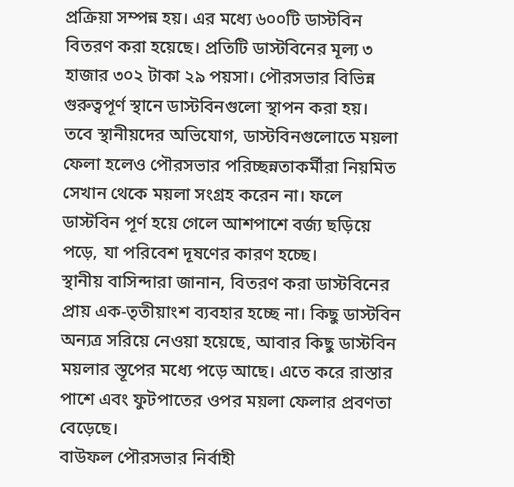প্রক্রিয়া সম্পন্ন হয়। এর মধ্যে ৬০০টি ডাস্টবিন বিতরণ করা হয়েছে। প্রতিটি ডাস্টবিনের মূল্য ৩ হাজার ৩০২ টাকা ২৯ পয়সা। পৌরসভার বিভিন্ন গুরুত্বপূর্ণ স্থানে ডাস্টবিনগুলো স্থাপন করা হয়।
তবে স্থানীয়দের অভিযোগ, ডাস্টবিনগুলোতে ময়লা ফেলা হলেও পৌরসভার পরিচ্ছন্নতাকর্মীরা নিয়মিত সেখান থেকে ময়লা সংগ্রহ করেন না। ফলে ডাস্টবিন পূর্ণ হয়ে গেলে আশপাশে বর্জ্য ছড়িয়ে পড়ে, যা পরিবেশ দূষণের কারণ হচ্ছে।
স্থানীয় বাসিন্দারা জানান, বিতরণ করা ডাস্টবিনের প্রায় এক-তৃতীয়াংশ ব্যবহার হচ্ছে না। কিছু ডাস্টবিন অন্যত্র সরিয়ে নেওয়া হয়েছে, আবার কিছু ডাস্টবিন ময়লার স্তূপের মধ্যে পড়ে আছে। এতে করে রাস্তার পাশে এবং ফুটপাতের ওপর ময়লা ফেলার প্রবণতা বেড়েছে।
বাউফল পৌরসভার নির্বাহী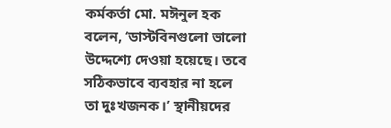কর্মকর্তা মো. মঈনুল হক বলেন, ‘ডাস্টবিনগুলো ভালো উদ্দেশ্যে দেওয়া হয়েছে। তবে সঠিকভাবে ব্যবহার না হলে তা দুঃখজনক।’ স্থানীয়দের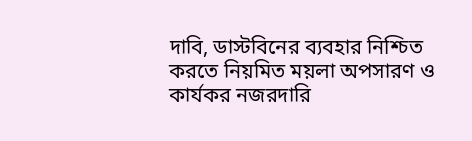দাবি, ডাস্টবিনের ব্যবহার নিশ্চিত করতে নিয়মিত ময়লা অপসারণ ও কার্যকর নজরদারি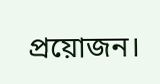প্রয়োজন।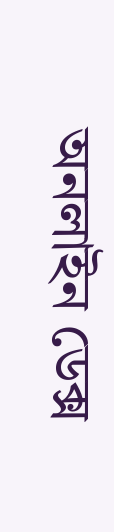অনলাইন ডেক্স